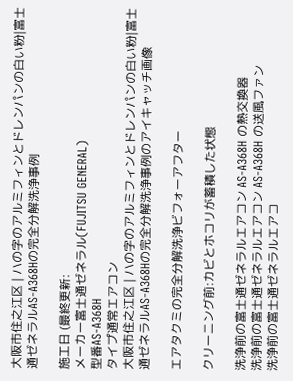大阪市住之江区 | ハの字のアルミフィンとドレンパンの白い粉|富士通ゼネラルAS-A368Hの完全分解洗浄事例

施工日 (最終更新:
メーカー富士通ゼネラル(FUJITSU GENERAL)
型番AS-A368H
タイプ通常エアコン
大阪市住之江区 | ハの字のアルミフィンとドレンパンの白い粉|富士通ゼネラルAS-A368Hの完全分解洗浄事例のアイキャッチ画像

エアタクミの完全分解洗浄ビフォーアフター

クリーニング前:カビとホコリが蓄積した状態

洗浄前の富士通ゼネラルエアコン AS-A368H の熱交換器
洗浄前の富士通ゼネラルエアコン AS-A368H の送風ファン
洗浄前の富士通ゼネラルエアコ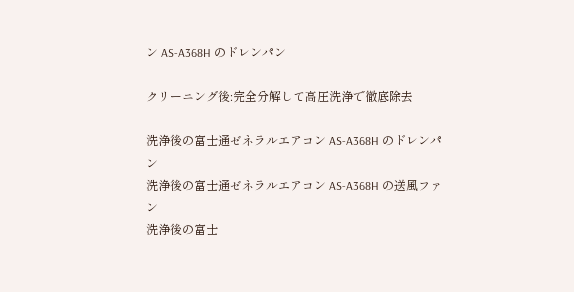ン AS-A368H のドレンパン

クリーニング後:完全分解して高圧洗浄で徹底除去

洗浄後の富士通ゼネラルエアコン AS-A368H のドレンパン
洗浄後の富士通ゼネラルエアコン AS-A368H の送風ファン
洗浄後の富士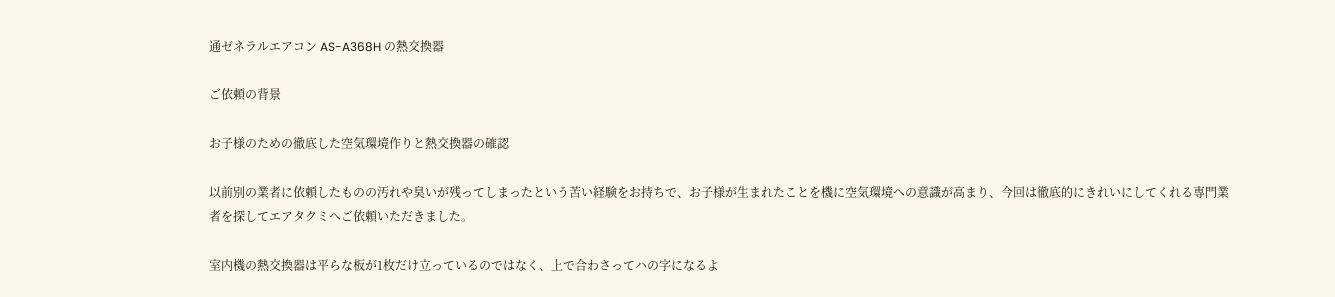通ゼネラルエアコン AS-A368H の熱交換器

ご依頼の背景

お子様のための徹底した空気環境作りと熱交換器の確認

以前別の業者に依頼したものの汚れや臭いが残ってしまったという苦い経験をお持ちで、お子様が生まれたことを機に空気環境への意識が高まり、今回は徹底的にきれいにしてくれる専門業者を探してエアタクミへご依頼いただきました。

室内機の熱交換器は平らな板が1枚だけ立っているのではなく、上で合わさってハの字になるよ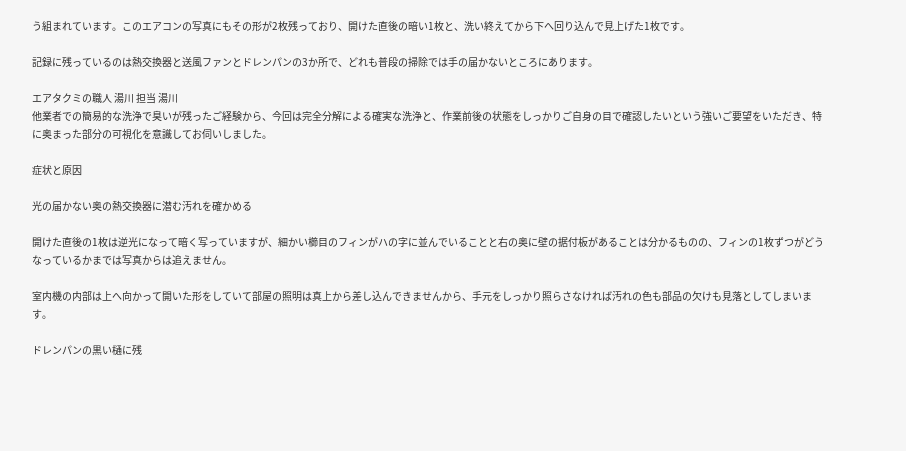う組まれています。このエアコンの写真にもその形が2枚残っており、開けた直後の暗い1枚と、洗い終えてから下へ回り込んで見上げた1枚です。

記録に残っているのは熱交換器と送風ファンとドレンパンの3か所で、どれも普段の掃除では手の届かないところにあります。

エアタクミの職人 湯川 担当 湯川
他業者での簡易的な洗浄で臭いが残ったご経験から、今回は完全分解による確実な洗浄と、作業前後の状態をしっかりご自身の目で確認したいという強いご要望をいただき、特に奥まった部分の可視化を意識してお伺いしました。

症状と原因

光の届かない奥の熱交換器に潜む汚れを確かめる

開けた直後の1枚は逆光になって暗く写っていますが、細かい櫛目のフィンがハの字に並んでいることと右の奥に壁の据付板があることは分かるものの、フィンの1枚ずつがどうなっているかまでは写真からは追えません。

室内機の内部は上へ向かって開いた形をしていて部屋の照明は真上から差し込んできませんから、手元をしっかり照らさなければ汚れの色も部品の欠けも見落としてしまいます。

ドレンパンの黒い樋に残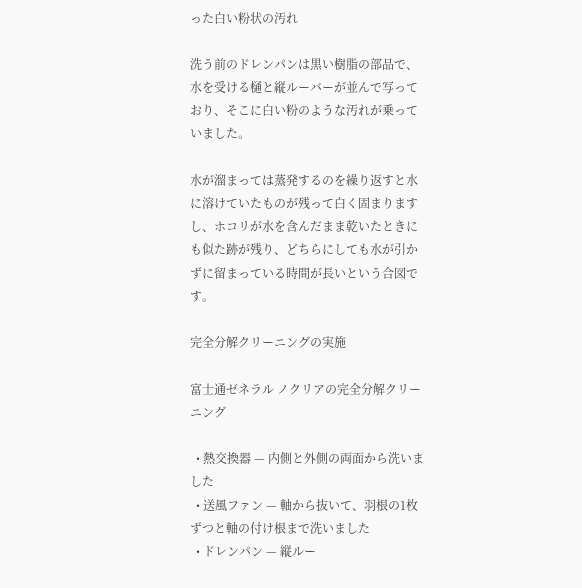った白い粉状の汚れ

洗う前のドレンパンは黒い樹脂の部品で、水を受ける樋と縦ルーバーが並んで写っており、そこに白い粉のような汚れが乗っていました。

水が溜まっては蒸発するのを繰り返すと水に溶けていたものが残って白く固まりますし、ホコリが水を含んだまま乾いたときにも似た跡が残り、どちらにしても水が引かずに留まっている時間が長いという合図です。

完全分解クリーニングの実施

富士通ゼネラル ノクリアの完全分解クリーニング

  • 熱交換器 — 内側と外側の両面から洗いました
  • 送風ファン — 軸から抜いて、羽根の1枚ずつと軸の付け根まで洗いました
  • ドレンパン — 縦ルー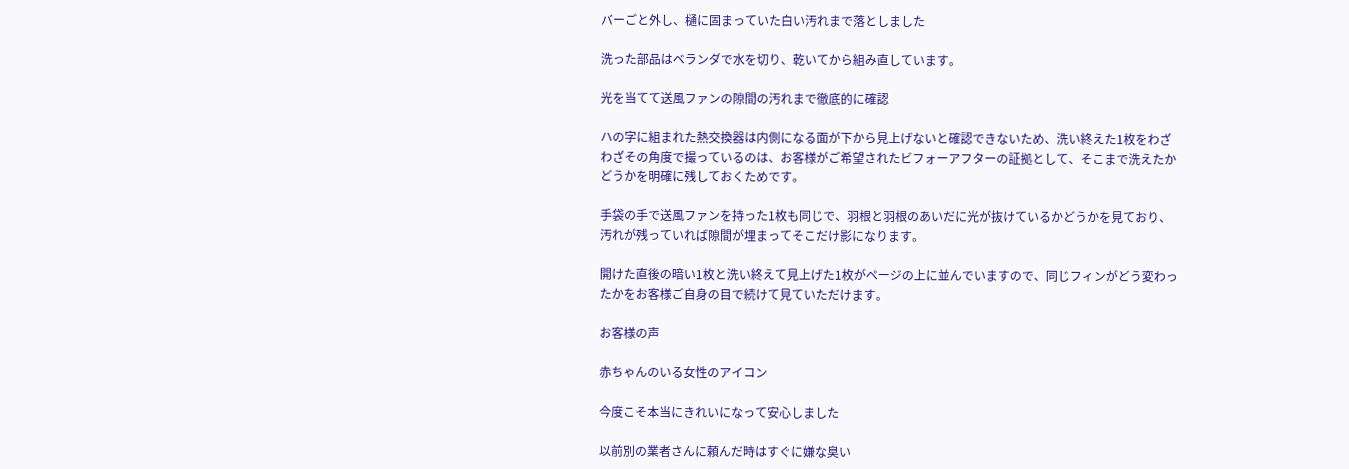バーごと外し、樋に固まっていた白い汚れまで落としました

洗った部品はベランダで水を切り、乾いてから組み直しています。

光を当てて送風ファンの隙間の汚れまで徹底的に確認

ハの字に組まれた熱交換器は内側になる面が下から見上げないと確認できないため、洗い終えた1枚をわざわざその角度で撮っているのは、お客様がご希望されたビフォーアフターの証拠として、そこまで洗えたかどうかを明確に残しておくためです。

手袋の手で送風ファンを持った1枚も同じで、羽根と羽根のあいだに光が抜けているかどうかを見ており、汚れが残っていれば隙間が埋まってそこだけ影になります。

開けた直後の暗い1枚と洗い終えて見上げた1枚がページの上に並んでいますので、同じフィンがどう変わったかをお客様ご自身の目で続けて見ていただけます。

お客様の声

赤ちゃんのいる女性のアイコン

今度こそ本当にきれいになって安心しました

以前別の業者さんに頼んだ時はすぐに嫌な臭い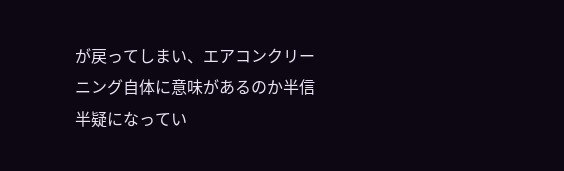が戻ってしまい、エアコンクリーニング自体に意味があるのか半信半疑になってい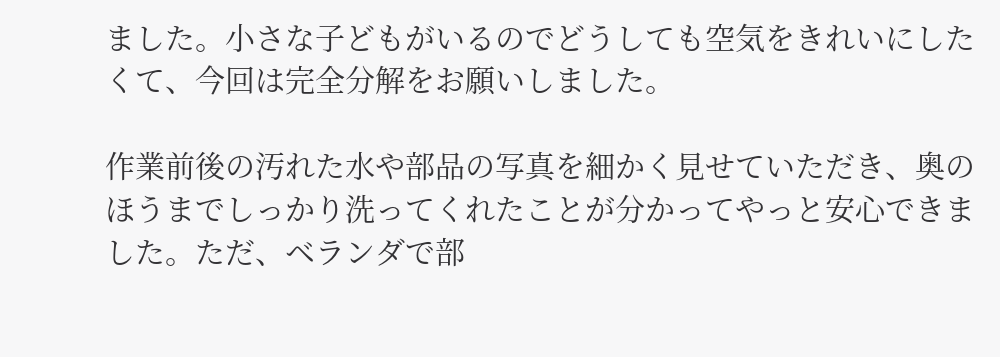ました。小さな子どもがいるのでどうしても空気をきれいにしたくて、今回は完全分解をお願いしました。

作業前後の汚れた水や部品の写真を細かく見せていただき、奥のほうまでしっかり洗ってくれたことが分かってやっと安心できました。ただ、ベランダで部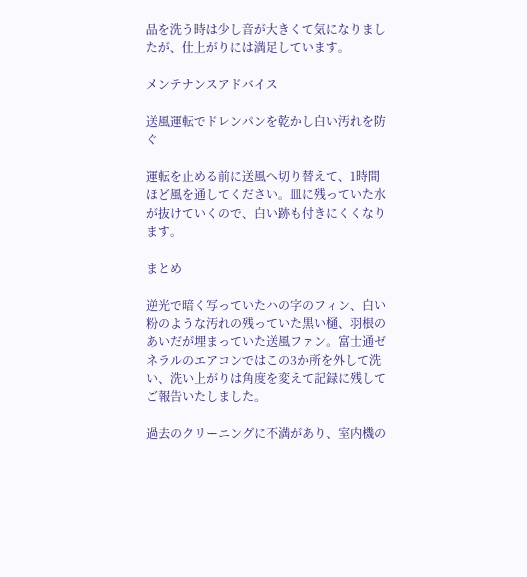品を洗う時は少し音が大きくて気になりましたが、仕上がりには満足しています。

メンテナンスアドバイス

送風運転でドレンパンを乾かし白い汚れを防ぐ

運転を止める前に送風へ切り替えて、1時間ほど風を通してください。皿に残っていた水が抜けていくので、白い跡も付きにくくなります。

まとめ

逆光で暗く写っていたハの字のフィン、白い粉のような汚れの残っていた黒い樋、羽根のあいだが埋まっていた送風ファン。富士通ゼネラルのエアコンではこの3か所を外して洗い、洗い上がりは角度を変えて記録に残してご報告いたしました。

過去のクリーニングに不満があり、室内機の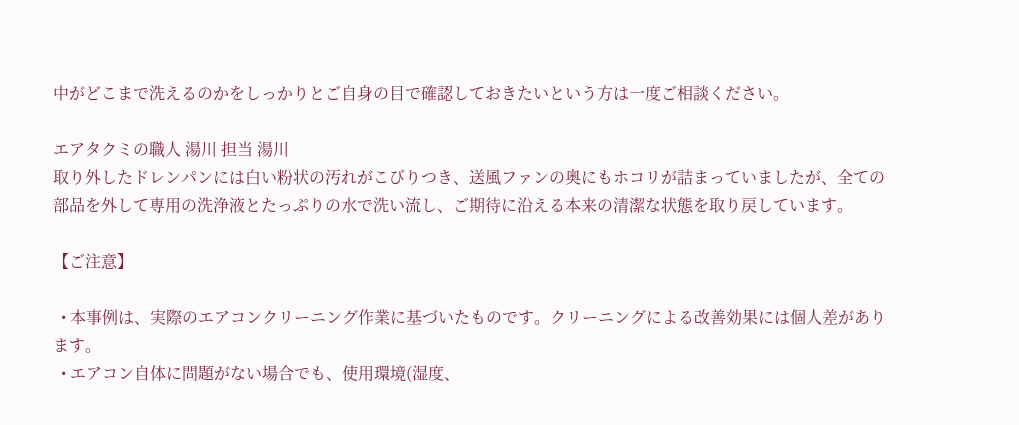中がどこまで洗えるのかをしっかりとご自身の目で確認しておきたいという方は一度ご相談ください。

エアタクミの職人 湯川 担当 湯川
取り外したドレンパンには白い粉状の汚れがこびりつき、送風ファンの奥にもホコリが詰まっていましたが、全ての部品を外して専用の洗浄液とたっぷりの水で洗い流し、ご期待に沿える本来の清潔な状態を取り戻しています。

【ご注意】

  • 本事例は、実際のエアコンクリーニング作業に基づいたものです。クリーニングによる改善効果には個人差があります。
  • エアコン自体に問題がない場合でも、使用環境(湿度、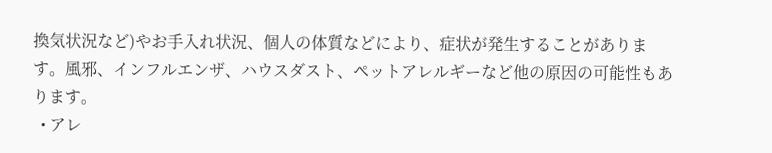換気状況など)やお手入れ状況、個人の体質などにより、症状が発生することがあります。風邪、インフルエンザ、ハウスダスト、ペットアレルギーなど他の原因の可能性もあります。
  • アレ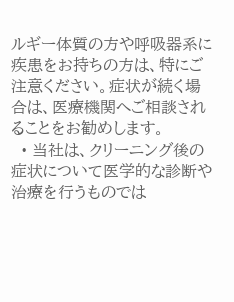ルギー体質の方や呼吸器系に疾患をお持ちの方は、特にご注意ください。症状が続く場合は、医療機関へご相談されることをお勧めします。
  • 当社は、クリーニング後の症状について医学的な診断や治療を行うものでは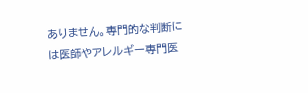ありません。専門的な判断には医師やアレルギー専門医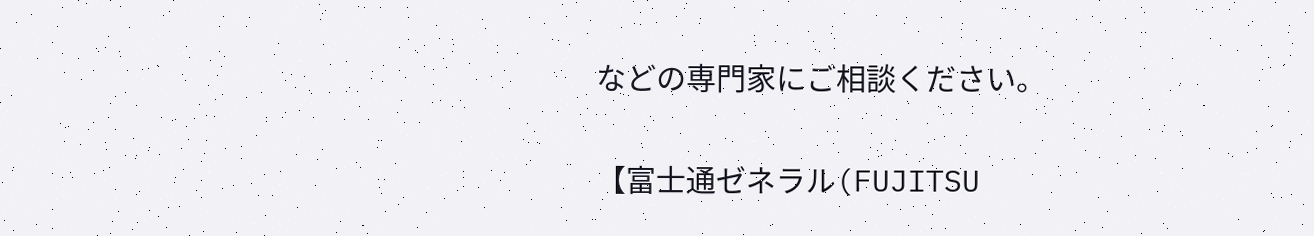などの専門家にご相談ください。

【富士通ゼネラル(FUJITSU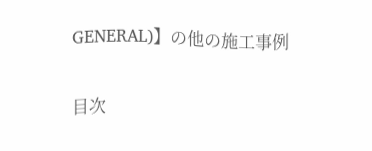GENERAL)】の他の施工事例

目次